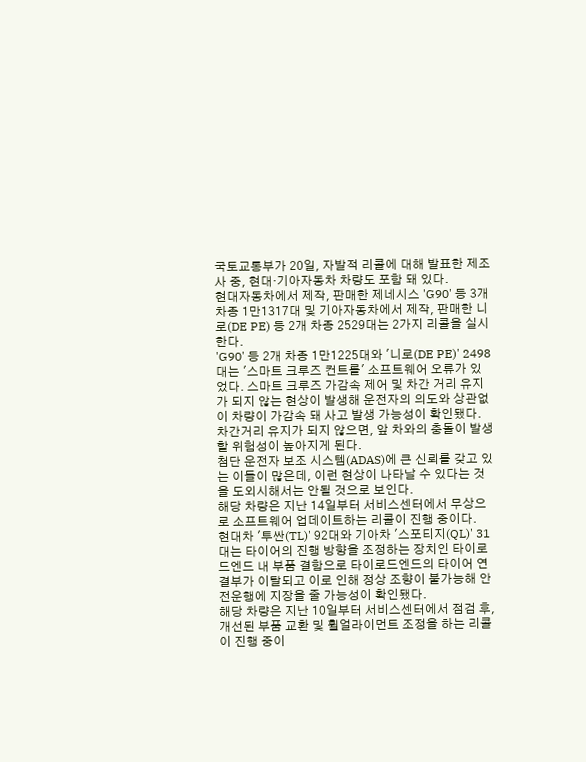국토교통부가 20일, 자발적 리콜에 대해 발표한 제조사 중, 현대·기아자동차 차량도 포함 돼 있다.
현대자동차에서 제작, 판매한 제네시스 'G90' 등 3개 차종 1만1317대 및 기아자동차에서 제작, 판매한 니로(DE PE) 등 2개 차종 2529대는 2가지 리콜을 실시한다.
'G90' 등 2개 차종 1만1225대와 '니로(DE PE)' 2498대는 '스마트 크루즈 컨트롤' 소프트웨어 오류가 있었다. 스마트 크루즈 가감속 제어 및 차간 거리 유지가 되지 않는 현상이 발생해 운전자의 의도와 상관없이 차량이 가감속 돼 사고 발생 가능성이 확인됐다. 차간거리 유지가 되지 않으면, 앞 차와의 충돌이 발생할 위험성이 높아지게 된다.
첨단 운전자 보조 시스템(ADAS)에 큰 신뢰를 갖고 있는 이들이 많은데, 이런 현상이 나타날 수 있다는 것을 도외시해서는 안될 것으로 보인다.
해당 차량은 지난 14일부터 서비스센터에서 무상으로 소프트웨어 업데이트하는 리콜이 진행 중이다.
현대차 '투싼(TL)' 92대와 기아차 '스포티지(QL)' 31대는 타이어의 진행 방향을 조정하는 장치인 타이로드엔드 내 부품 결함으로 타이로드엔드의 타이어 연결부가 이탈되고 이로 인해 정상 조향이 불가능해 안전운행에 지장을 줄 가능성이 확인됐다.
해당 차량은 지난 10일부터 서비스센터에서 점검 후, 개선된 부품 교환 및 휠얼라이먼트 조정을 하는 리콜이 진행 중이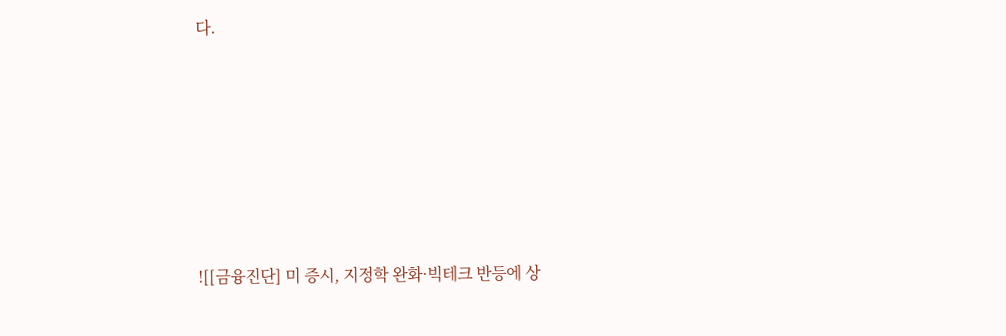다.







![[금융진단] 미 증시, 지정학 완화·빅테크 반등에 상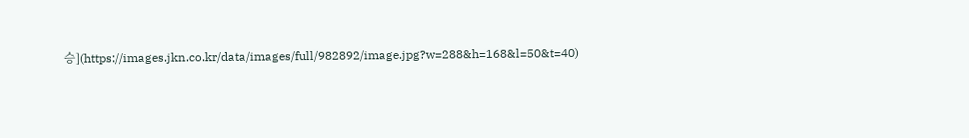승](https://images.jkn.co.kr/data/images/full/982892/image.jpg?w=288&h=168&l=50&t=40)